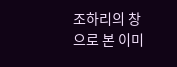조하리의 창으로 본 이미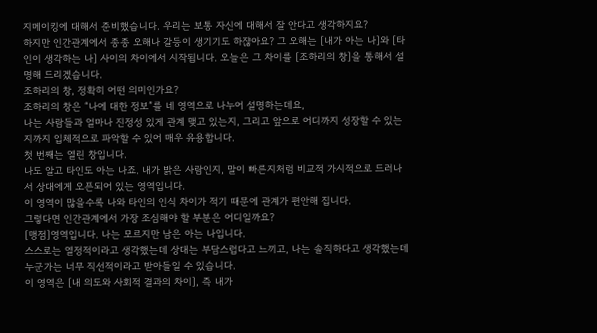지메이킹에 대해서 준비했습니다. 우리는 보통 자신에 대해서 잘 안다고 생각하지요?
하지만 인간관계에서 종종 오해나 갈등이 생기기도 하쟎아요? 그 오해는 [내가 아는 나]와 [타인이 생각하는 나] 사이의 차이에서 시작됩니다. 오늘은 그 차이를 [조하리의 창]을 통해서 설명해 드리겠습니다.
조하리의 창, 정확히 어떤 의미인가요?
조하리의 창은 “나에 대한 정보”를 네 영역으로 나누어 설명하는데요,
나는 사람들과 얼마나 진정성 있게 관계 맺고 있는지, 그리고 앞으로 어디까지 성장할 수 있는지까지 입체적으로 파악할 수 있어 매우 유용합니다.
첫 번째는 열린 창입니다.
나도 알고 타인도 아는 나죠. 내가 밝은 사람인지, 말이 빠른지처럼 비교적 가시적으로 드러나서 상대에게 오픈되어 있는 영역입니다.
이 영역이 많을수록 나와 타인의 인식 차이가 적기 때문에 관계가 편안해 집니다.
그렇다면 인간관계에서 가장 조심해야 할 부분은 어디일까요?
[맹점]영역입니다. 나는 모르지만 남은 아는 나입니다.
스스로는 열정적이라고 생각했는데 상대는 부담스럽다고 느끼고, 나는 솔직하다고 생각했는데 누군가는 너무 직선적이라고 받아들일 수 있습니다.
이 영역은 [내 의도와 사회적 결과의 차이], 즉 내가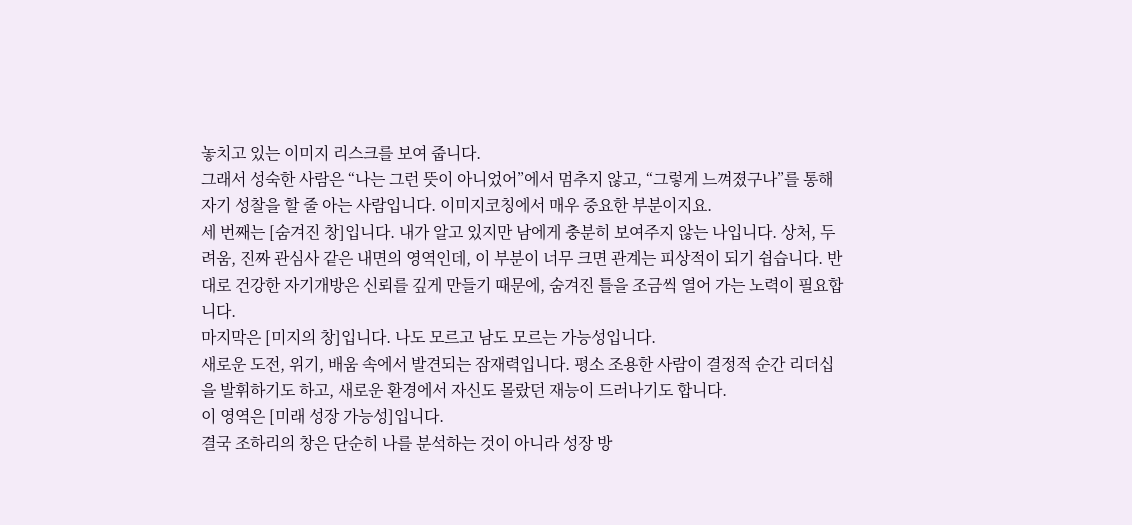놓치고 있는 이미지 리스크를 보여 줍니다.
그래서 성숙한 사람은 “나는 그런 뜻이 아니었어”에서 멈추지 않고, “그렇게 느껴졌구나”를 통해 자기 성찰을 할 줄 아는 사람입니다. 이미지코칭에서 매우 중요한 부분이지요.
세 번째는 [숨겨진 창]입니다. 내가 알고 있지만 남에게 충분히 보여주지 않는 나입니다. 상처, 두려움, 진짜 관심사 같은 내면의 영역인데, 이 부분이 너무 크면 관계는 피상적이 되기 쉽습니다. 반대로 건강한 자기개방은 신뢰를 깊게 만들기 때문에, 숨겨진 틀을 조금씩 열어 가는 노력이 필요합니다.
마지막은 [미지의 창]입니다. 나도 모르고 남도 모르는 가능성입니다.
새로운 도전, 위기, 배움 속에서 발견되는 잠재력입니다. 평소 조용한 사람이 결정적 순간 리더십을 발휘하기도 하고, 새로운 환경에서 자신도 몰랐던 재능이 드러나기도 합니다.
이 영역은 [미래 성장 가능성]입니다.
결국 조하리의 창은 단순히 나를 분석하는 것이 아니라 성장 방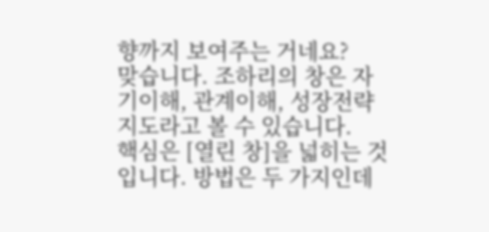향까지 보여주는 거네요?
맞습니다. 조하리의 창은 자기이해, 관계이해, 성장전략 지도라고 볼 수 있습니다.
핵심은 [열린 창]을 넓히는 것입니다. 방법은 두 가지인데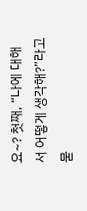요~? 첫째, “나에 대해서 어떻게 생각해?”라고 묻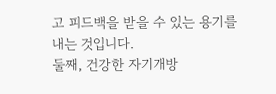고 피드백을 받을 수 있는 용기를 내는 것입니다.
둘째, 건강한 자기개방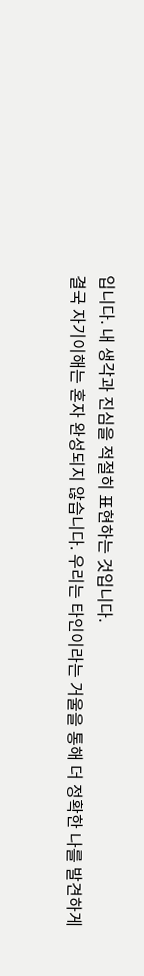입니다. 내 생각과 진심을 적절히 표현하는 것입니다.
결국 자기이해는 혼자 완성되지 않습니다. 우리는 타인이라는 거울을 통해 더 정확한 나를 발견하게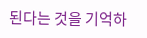된다는 것을 기억하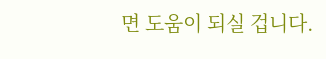면 도움이 되실 겁니다.